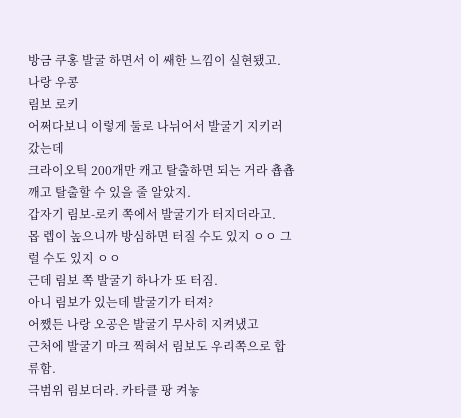방금 쿠홍 발굴 하면서 이 쌔한 느낌이 실현됐고.
나랑 우콩
림보 로키
어쩌다보니 이렇게 둘로 나뉘어서 발굴기 지키러 갔는데
크라이오틱 200개만 캐고 탈출하면 되는 거라 춉춉 깨고 탈출할 수 있을 줄 알았지.
갑자기 림보-로키 쪽에서 발굴기가 터지더라고.
몹 렙이 높으니까 방심하면 터질 수도 있지 ㅇㅇ 그럴 수도 있지 ㅇㅇ
근데 림보 쪽 발굴기 하나가 또 터짐.
아니 림보가 있는데 발굴기가 터져?
어쨌든 나랑 오공은 발굴기 무사히 지켜냈고
근처에 발굴기 마크 찍혀서 림보도 우리쪽으로 합류함.
극범위 림보더라. 카타클 팡 켜놓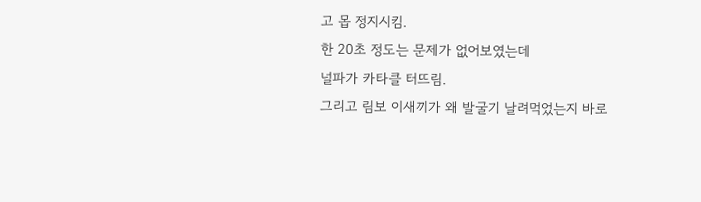고 몹 정지시킴.
한 20초 정도는 문제가 없어보였는데
널파가 카타클 터뜨림.
그리고 림보 이새끼가 왜 발굴기 날려먹었는지 바로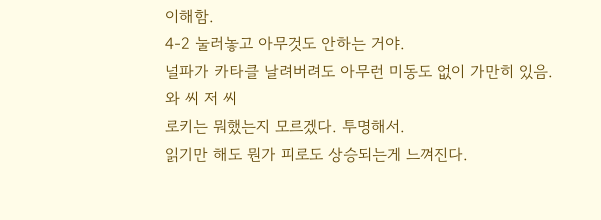이해함.
4-2 눌러놓고 아무것도 안하는 거야.
널파가 카타클 날려버려도 아무런 미동도 없이 가만히 있음.
와 씨 저 씨
로키는 뭐했는지 모르겠다. 투명해서.
읽기만 해도 뭔가 피로도 상승되는게 느껴진다.